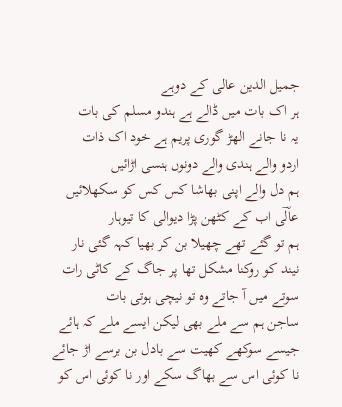جمیل الدین عالی کے دوہے
ہر اک بات میں ڈالے ہے ہندو مسلم کی بات
یہ نا جانے الھڑ گوری پریم ہے خود اک ذات
اردو والے ہندی والے دونوں ہنسی اڑائیں
ہم دل والے اپنی بھاشا کس کس کو سکھلائیں
عالؔی اب کے کٹھن پڑا دیوالی کا تیوہار
ہم تو گئے تھے چھیلا بن کر بھیا کہہ گئی نار
نیند کو روکنا مشکل تھا پر جاگ کے کاٹی رات
سوتے میں آ جاتے وہ تو نیچی ہوتی بات
ساجن ہم سے ملے بھی لیکن ایسے ملے کہ ہائے
جیسے سوکھے کھیت سے بادل بن برسے اڑ جائے
نا کوئی اس سے بھاگ سکے اور نا کوئی اس کو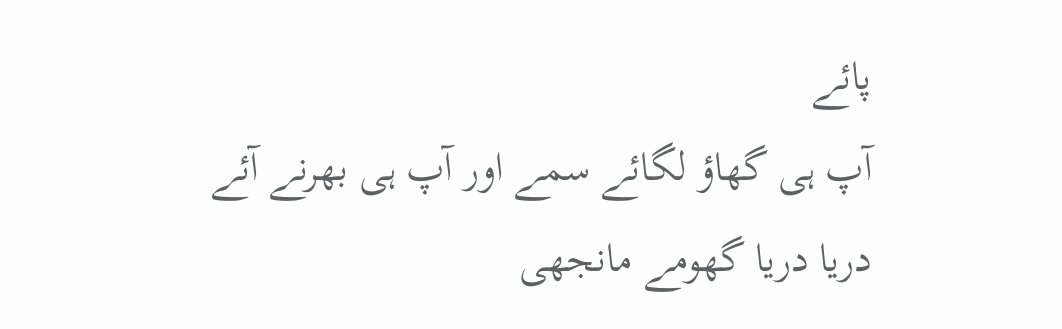پائے
آپ ہی گھاؤ لگائے سمے اور آپ ہی بھرنے آئے
دریا دریا گھومے مانجھی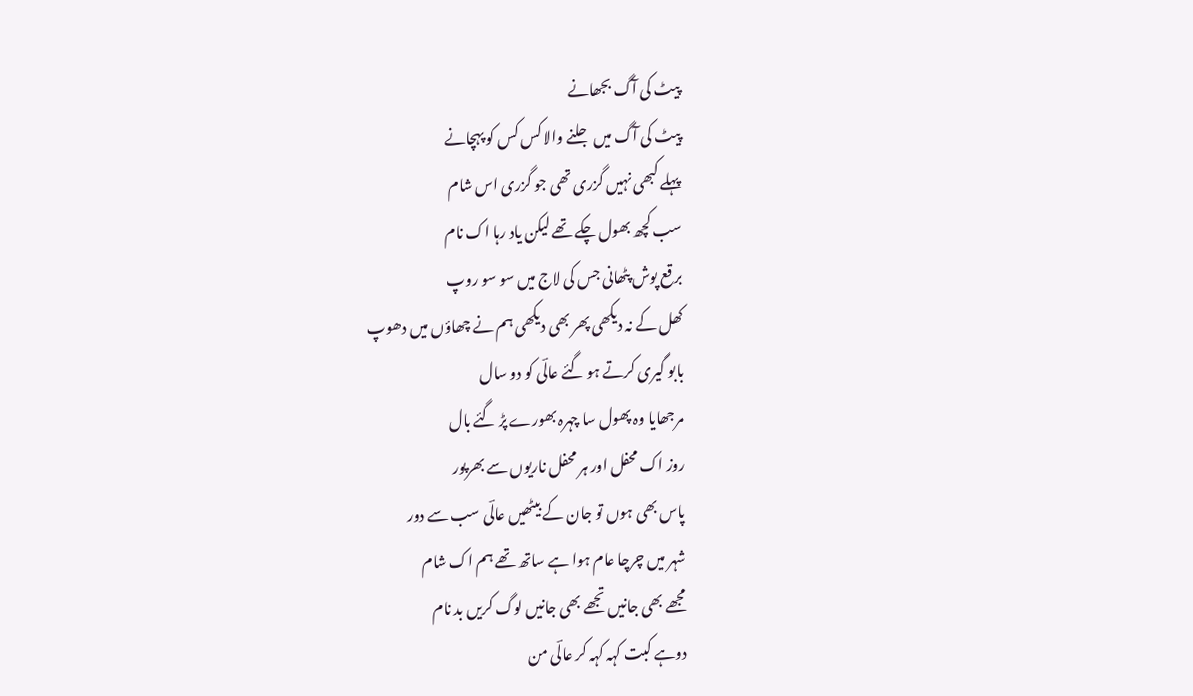پیٹ کی آگ بجھانے
پیٹ کی آگ میں جلنے والا کس کس کو پہچانے
پہلے کبھی نہیں گزری تھی جو گزری اس شام
سب کچھ بھول چکے تھے لیکن یاد رہا اک نام
برقع پوش پٹھانی جس کی لاج میں سو سو روپ
کھل کے نہ دیکھی پھر بھی دیکھی ہم نے چھاؤں میں دھوپ
بابو گیری کرتے ہو گئے عالؔی کو دو سال
مرجھایا وہ پھول سا چہرہ بھورے پڑ گئے بال
روز اک محفل اور ہر محفل ناریوں سے بھرپور
پاس بھی ہوں تو جان کے بیٹھیں عالؔی سب سے دور
شہر میں چرچا عام ہوا ہے ساتھ تھے ہم اک شام
مجھے بھی جانیں تجھے بھی جانیں لوگ کریں بد نام
دوہے کبت کہہ کہہ کر عالؔی من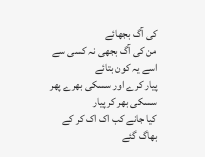کی آگ بجھائے
من کی آگ بجھی نہ کسی سے اسے یہ کون بتائے
پیار کرے اور سسکی بھرے پھر سسکی بھر کر پیار
کیا جانے کب اک اک کر کے بھاگ گئے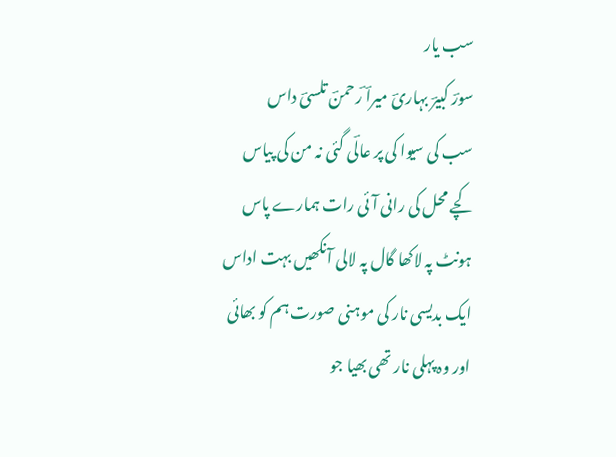سب یار
سورؔ کبیرؔ بہاریؔ میراؔ ؔرحمنؔ تلسیؔ داس
سب کی سیوا کی پر عالؔی گئی نہ من کی پیاس
کچے محل کی رانی آئی رات ہمارے پاس
ہونٹ پہ لاکھا گال پہ لالی آنکھیں بہت اداس
ایک بدیسی نار کی موہنی صورت ہم کو بھائی
اور وہ پہلی نار تھی بھیا جو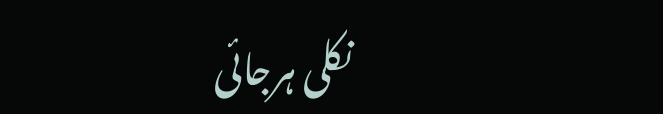نکلی ہرجائی